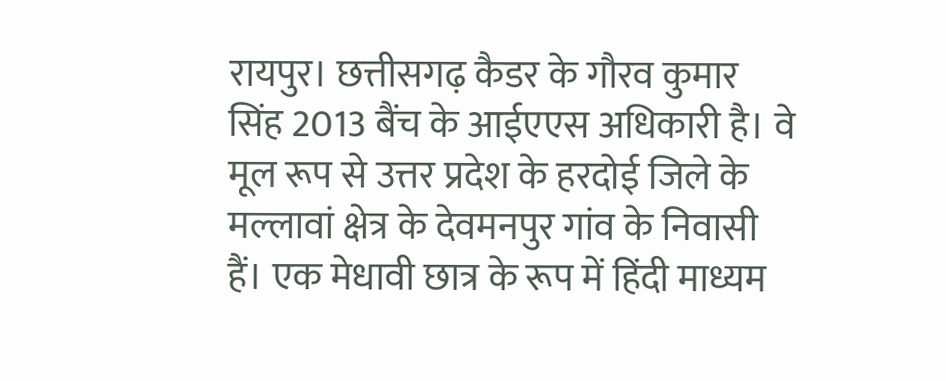रायपुर। छत्तीसगढ़ कैडर के गौरव कुमार सिंह 2013 बैंच के आईएएस अधिकारी है। वे मूल रूप से उत्तर प्रदेश के हरदोई जिले के मल्लावां क्षेत्र के देवमनपुर गांव के निवासी हैं। एक मेधावी छात्र के रूप में हिंदी माध्यम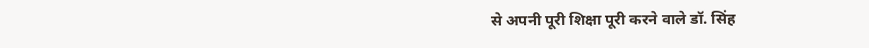से अपनी पूरी शिक्षा पूरी करने वाले डॉ. सिंह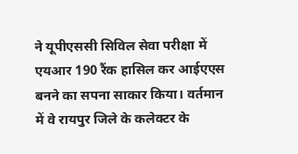ने यूपीएससी सिविल सेवा परीक्षा में एयआर 190 रैंक हासिल कर आईएएस बनने का सपना साकार किया। वर्तमान में वे रायपुर जिले के कलेक्टर के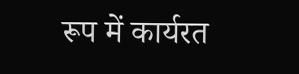रूप में कार्यरत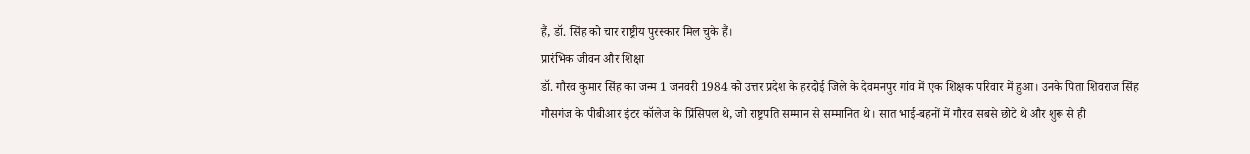हैं, डॉ. सिंह को चार राष्ट्रीय पुरस्कार मिल चुके हैं।
प्रारंभिक जीवन और शिक्षा
डॉ. गौरव कुमार सिंह का जन्म 1 जनवरी 1984 को उत्तर प्रदेश के हरदोई जिले के देवमनपुर गांव में एक शिक्षक परिवार में हुआ। उनके पिता शिवराज सिंह गौसगंज के पीबीआर इंटर कॉलेज के प्रिंसिपल थे, जो राष्ट्रपति सम्मान से सम्मानित थे। सात भाई-बहनों में गौरव सबसे छोटे थे और शुरू से ही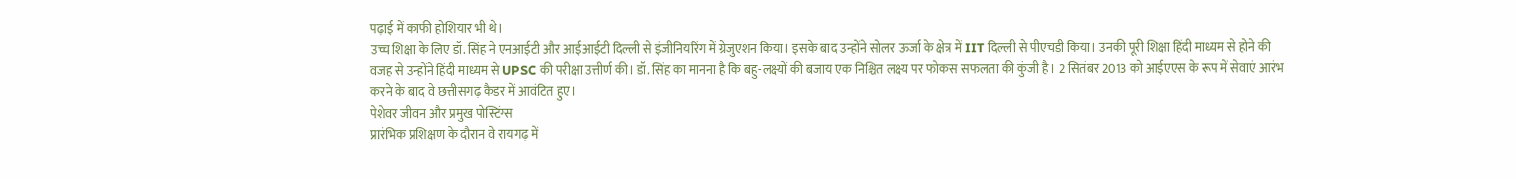पढ़ाई में काफी होशियार भी थे।
उच्च शिक्षा के लिए डॉ. सिंह ने एनआईटी और आईआईटी दिल्ली से इंजीनियरिंग में ग्रेजुएशन किया। इसके बाद उन्होंने सोलर ऊर्जा के क्षेत्र में IIT दिल्ली से पीएचडी किया। उनकी पूरी शिक्षा हिंदी माध्यम से होने की वजह से उन्होंने हिंदी माध्यम से UPSC की परीक्षा उत्तीर्ण की। डॉ. सिंह का मानना है कि बहु-लक्ष्यों की बजाय एक निश्चित लक्ष्य पर फोकस सफलता की कुंजी है। 2 सितंबर 2013 को आईएएस के रूप में सेवाएं आरंभ करने के बाद वे छत्तीसगढ़ कैडर में आवंटित हुए।
पेशेवर जीवन और प्रमुख पोस्टिंग्स
प्रारंभिक प्रशिक्षण के दौरान वे रायगढ़ में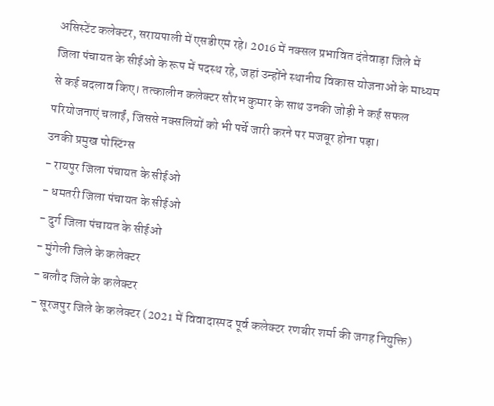असिस्टेंट कलेक्टर, सरायपाली में एसडीएम रहे। 2016 में नक्सल प्रभावित दंतेवाड़ा जिले में जिला पंचायत के सीईओ के रूप में पदस्थ रहे, जहां उन्होंने स्थानीय विकास योजनाओं के माध्यम से कई बदलाव किए। तत्कालीन कलेक्टर सौरभ कुमार के साथ उनकी जोड़ी ने कई सफल परियोजनाएं चलाईं, जिससे नक्सलियों को भी पर्चे जारी करने पर मजबूर होना पड़ा।
उनकी प्रमुख पोस्टिंग्स
- रायपुर जिला पंचायत के सीईओ
- धमतरी जिला पंचायत के सीईओ
- दुर्ग जिला पंचायत के सीईओ
- मुंगेली जिले के कलेक्टर
- बलौद जिले के कलेक्टर
- सूरजपुर जिले के कलेक्टर (2021 में विवादास्पद पूर्व कलेक्टर रणबीर शर्मा की जगह नियुक्ति)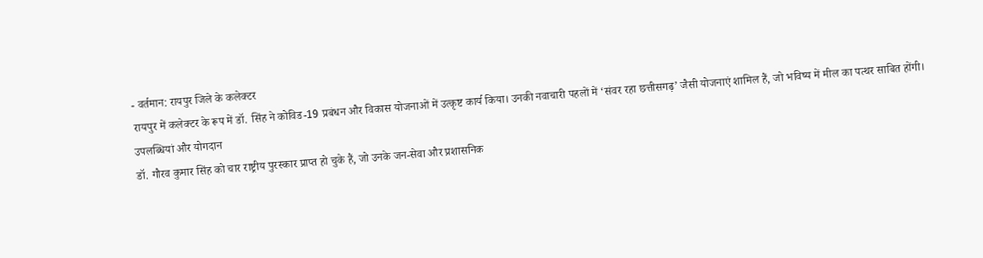- वर्तमान: रायपुर जिले के कलेक्टर
रायपुर में कलेक्टर के रूप में डॉ. सिंह ने कोविड-19 प्रबंधन और विकास योजनाओं में उत्कृष्ट कार्य किया। उनकी नवाचारी पहलों में ‘संवर रहा छत्तीसगढ़’ जैसी योजनाएं शामिल हैं, जो भविष्य में मील का पत्थर साबित होंगी।
उपलब्धियां और योगदान
डॉ. गौरव कुमार सिंह को चार राष्ट्रीय पुरस्कार प्राप्त हो चुके हैं, जो उनके जन-सेवा और प्रशासनिक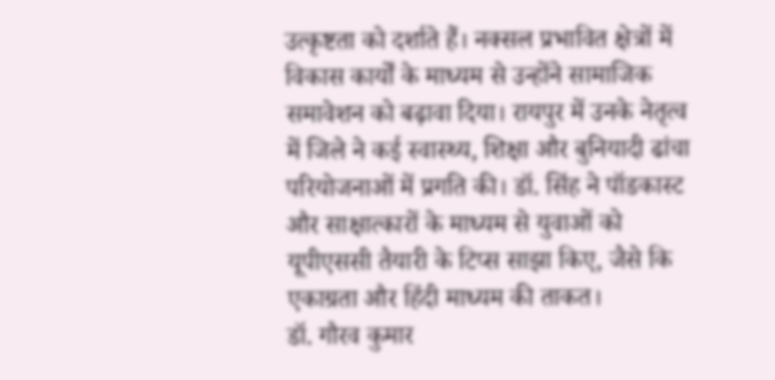उत्कृष्टता को दर्शाते हैं। नक्सल प्रभावित क्षेत्रों में विकास कार्यों के माध्यम से उन्होंने सामाजिक समावेशन को बढ़ावा दिया। रायपुर में उनके नेतृत्व में जिले ने कई स्वास्थ्य, शिक्षा और बुनियादी ढांचा परियोजनाओं में प्रगति की। डॉ. सिंह ने पॉडकास्ट और साक्षात्कारों के माध्यम से युवाओं को यूपीएससी तैयारी के टिप्स साझा किए, जैसे कि एकाग्रता और हिंदी माध्यम की ताकत।
डॉ. गौरव कुमार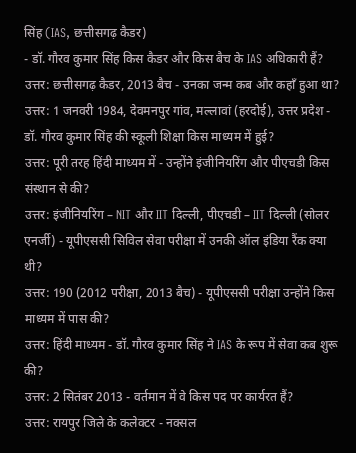सिंह (IAS, छत्तीसगढ़ कैडर)
- डॉ. गौरव कुमार सिंह किस कैडर और किस बैच के IAS अधिकारी हैं?
उत्तर: छत्तीसगढ़ कैडर, 2013 बैच - उनका जन्म कब और कहाँ हुआ था?
उत्तर: 1 जनवरी 1984, देवमनपुर गांव, मल्लावां (हरदोई), उत्तर प्रदेश - डॉ. गौरव कुमार सिंह की स्कूली शिक्षा किस माध्यम में हुई?
उत्तर: पूरी तरह हिंदी माध्यम में - उन्होंने इंजीनियरिंग और पीएचडी किस संस्थान से की?
उत्तर: इंजीनियरिंग – NIT और IIT दिल्ली, पीएचडी – IIT दिल्ली (सोलर एनर्जी) - यूपीएससी सिविल सेवा परीक्षा में उनकी ऑल इंडिया रैंक क्या थी?
उत्तर: 190 (2012 परीक्षा, 2013 बैच) - यूपीएससी परीक्षा उन्होंने किस माध्यम में पास की?
उत्तर: हिंदी माध्यम - डॉ. गौरव कुमार सिंह ने IAS के रूप में सेवा कब शुरू की?
उत्तर: 2 सितंबर 2013 - वर्तमान में वे किस पद पर कार्यरत हैं?
उत्तर: रायपुर जिले के कलेक्टर - नक्सल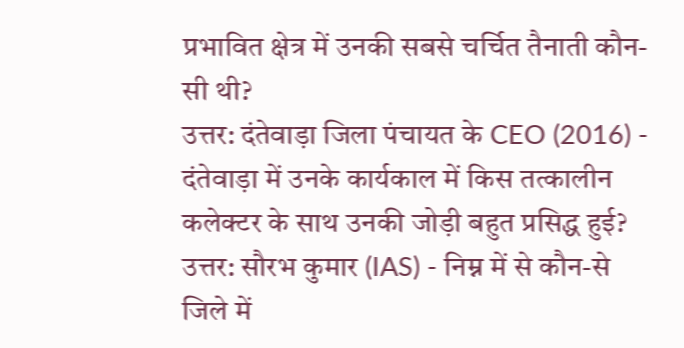प्रभावित क्षेत्र में उनकी सबसे चर्चित तैनाती कौन-सी थी?
उत्तर: दंतेवाड़ा जिला पंचायत के CEO (2016) - दंतेवाड़ा में उनके कार्यकाल में किस तत्कालीन कलेक्टर के साथ उनकी जोड़ी बहुत प्रसिद्ध हुई?
उत्तर: सौरभ कुमार (IAS) - निम्न में से कौन-से जिले में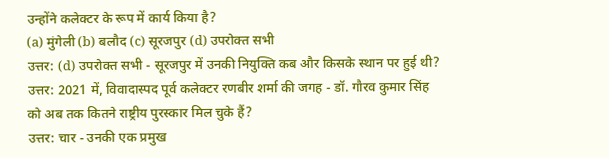उन्होंने कलेक्टर के रूप में कार्य किया है?
(a) मुंगेली (b) बलौद (c) सूरजपुर (d) उपरोक्त सभी
उत्तर: (d) उपरोक्त सभी - सूरजपुर में उनकी नियुक्ति कब और किसके स्थान पर हुई थी?
उत्तर: 2021 में, विवादास्पद पूर्व कलेक्टर रणबीर शर्मा की जगह - डॉ. गौरव कुमार सिंह को अब तक कितने राष्ट्रीय पुरस्कार मिल चुके हैं?
उत्तर: चार - उनकी एक प्रमुख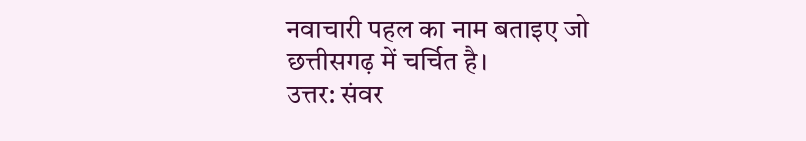नवाचारी पहल का नाम बताइए जो छत्तीसगढ़ में चर्चित है।
उत्तर: संवर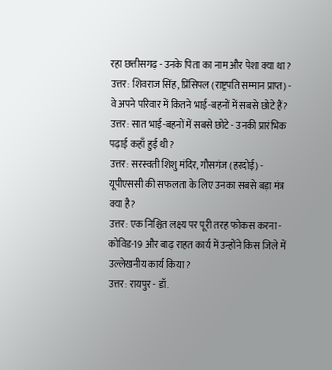रहा छत्तीसगढ़ - उनके पिता का नाम और पेशा क्या था?
उत्तर: शिवराज सिंह, प्रिंसिपल (राष्ट्रपति सम्मान प्राप्त) - वे अपने परिवार में कितने भाई-बहनों में सबसे छोटे हैं?
उत्तर: सात भाई-बहनों में सबसे छोटे - उनकी प्रारंभिक पढ़ाई कहाँ हुई थी?
उत्तर: सरस्वती शिशु मंदिर, गौसगंज (हरदोई) - यूपीएससी की सफलता के लिए उनका सबसे बड़ा मंत्र क्या है?
उत्तर: एक निश्चित लक्ष्य पर पूरी तरह फोकस करना - कोविड-19 और बाढ़ राहत कार्य में उन्होंने किस जिले में उल्लेखनीय कार्य किया?
उत्तर: रायपुर - डॉ.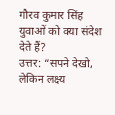गौरव कुमार सिंह युवाओं को क्या संदेश देते हैं?
उत्तर: “सपने देखो, लेकिन लक्ष्य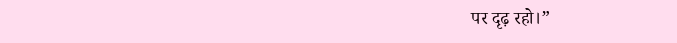पर दृढ़ रहो।”